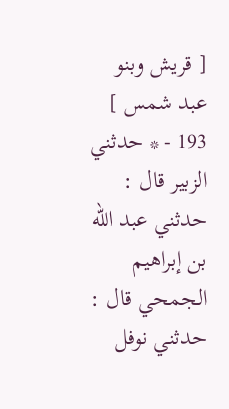[ قريش وبنو عبد شمس ]
193 - * حدثني الزبير قال : حدثني عبد اللّه بن إبراهيم الجمحي قال :
حدثني نوفل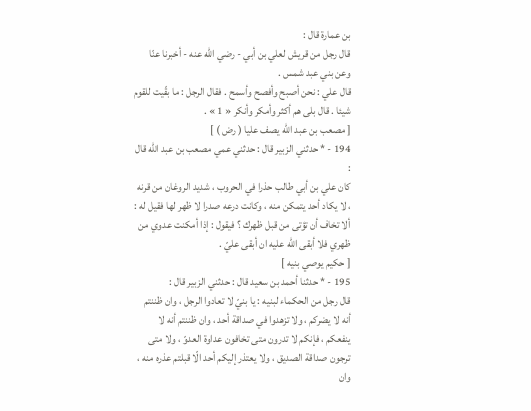بن عمارة قال :
قال رجل من قريش لعلي بن أبي - رضي اللّه عنه - أخبرنا عنّا وعن بني عبد شمس .
قال علي : نحن أصبح وأفصح وأسمح . فقال الرجل : ما بقّيت للقوم شيئا . قال بلى هم أكثر وأمكر وأنكر « 1 » .
[ مصعب بن عبد اللّه يصف عليا ( رض ) ]
194 - * حدثني الزبير قال : حدثني عمي مصعب بن عبد اللّه قال :
كان علي بن أبي طالب حذرا في الحروب ، شديد الروغان من قرنه ، لا يكاد أحد يتمكن منه ، وكانت درعه صدرا لا ظهر لها فقيل له : ألا تخاف أن تؤتى من قبل ظهرك ؟ فيقول : إذا أمكنت عدوي من ظهري فلا أبقى اللّه عليه ان أبقى عليّ .
[ حكيم يوصي بنيه ]
195 - * حدثنا أحمد بن سعيد قال : حدثني الزبير قال :
قال رجل من الحكماء لبنيه : يا بنيّ لا تعادوا الرجل ، وان ظننتم أنه لا يضركم ، ولا تزهدوا في صداقة أحد ، وان ظننتم أنه لا ينفعكم ، فإنكم لا تدرون متى تخافون عداوة العدوّ ، ولا متى ترجون صداقة الصديق ، ولا يعتذر إليكم أحد الّا قبلتم عذره منه ، وان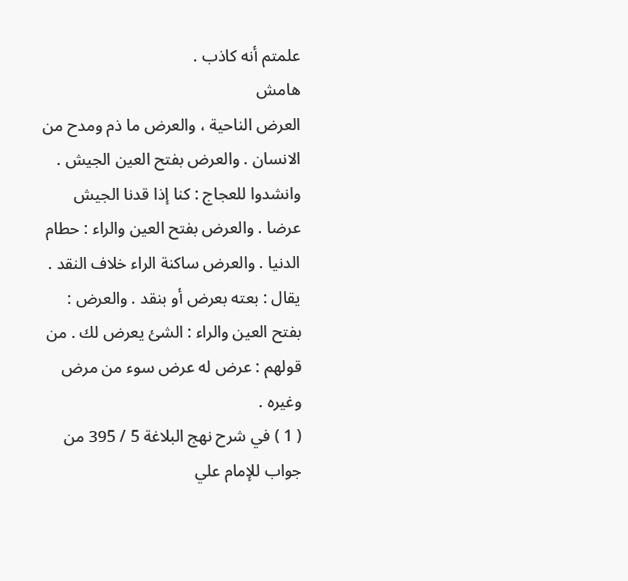علمتم أنه كاذب .
هامش
العرض الناحية ، والعرض ما ذم ومدح من الانسان . والعرض بفتح العين الجيش . وانشدوا للعجاج : كنا إذا قدنا الجيش عرضا . والعرض بفتح العين والراء : حطام الدنيا . والعرض ساكنة الراء خلاف النقد .
يقال : بعته بعرض أو بنقد . والعرض : بفتح العين والراء : الشئ يعرض لك . من قولهم : عرض له عرض سوء من مرض وغيره .
( 1 ) في شرح نهج البلاغة 5 / 395 من جواب للإمام علي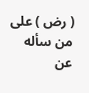( رض ) على من سأله عن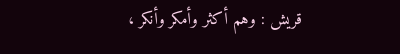قريش : وهم أكثر وأمكر وأنكر ،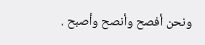ونحن أفصح وأنصح وأصبح .